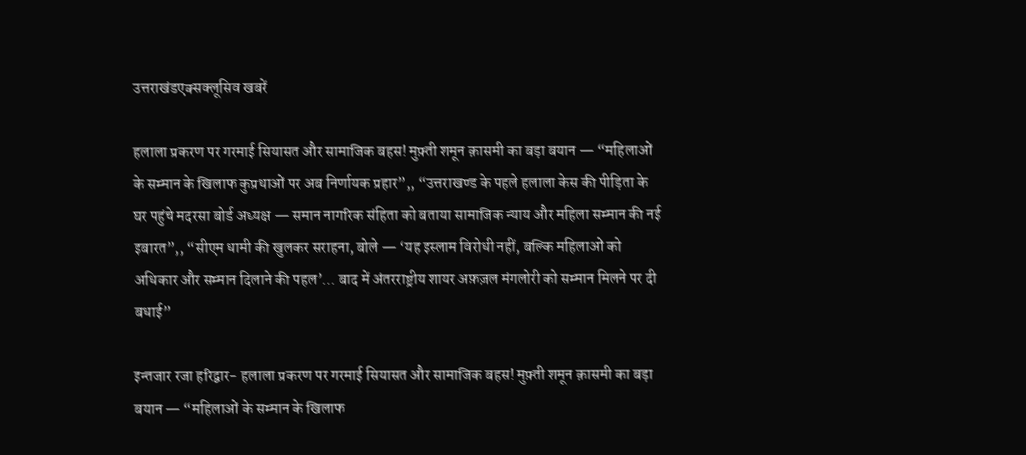उत्तराखंडएक्सक्लूसिव खबरें

हलाला प्रकरण पर गरमाई सियासत और सामाजिक बहस! मुफ़्ती शमून क़ासमी का बड़ा बयान — “महिलाओं के सम्मान के खिलाफ कुप्रथाओं पर अब निर्णायक प्रहार”,, “उत्तराखण्ड के पहले हलाला केस की पीड़िता के घर पहुंचे मदरसा बोर्ड अध्यक्ष — समान नागरिक संहिता को बताया सामाजिक न्याय और महिला सम्मान की नई इबारत”,, “सीएम धामी की खुलकर सराहना, बोले — ‘यह इस्लाम विरोधी नहीं, बल्कि महिलाओं को अधिकार और सम्मान दिलाने की पहल’… बाद में अंतरराष्ट्रीय शायर अफ़ज़ल मंगलोरी को सम्मान मिलने पर दी बधाई”

इन्तजार रजा हरिद्वार- हलाला प्रकरण पर गरमाई सियासत और सामाजिक बहस! मुफ़्ती शमून क़ासमी का बड़ा बयान — “महिलाओं के सम्मान के खिलाफ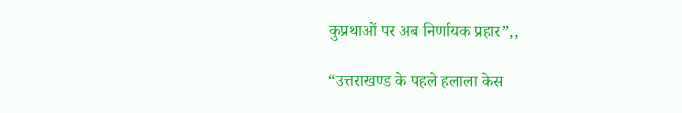कुप्रथाओं पर अब निर्णायक प्रहार”,,

“उत्तराखण्ड के पहले हलाला केस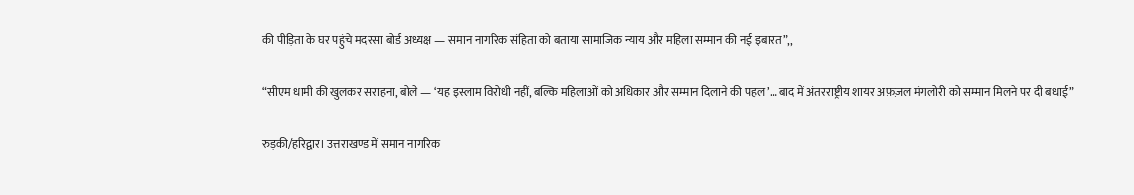की पीड़िता के घर पहुंचे मदरसा बोर्ड अध्यक्ष — समान नागरिक संहिता को बताया सामाजिक न्याय और महिला सम्मान की नई इबारत”,,

“सीएम धामी की खुलकर सराहना, बोले — ‘यह इस्लाम विरोधी नहीं, बल्कि महिलाओं को अधिकार और सम्मान दिलाने की पहल’… बाद में अंतरराष्ट्रीय शायर अफ़ज़ल मंगलोरी को सम्मान मिलने पर दी बधाई”

रुड़की/हरिद्वार। उत्तराखण्ड में समान नागरिक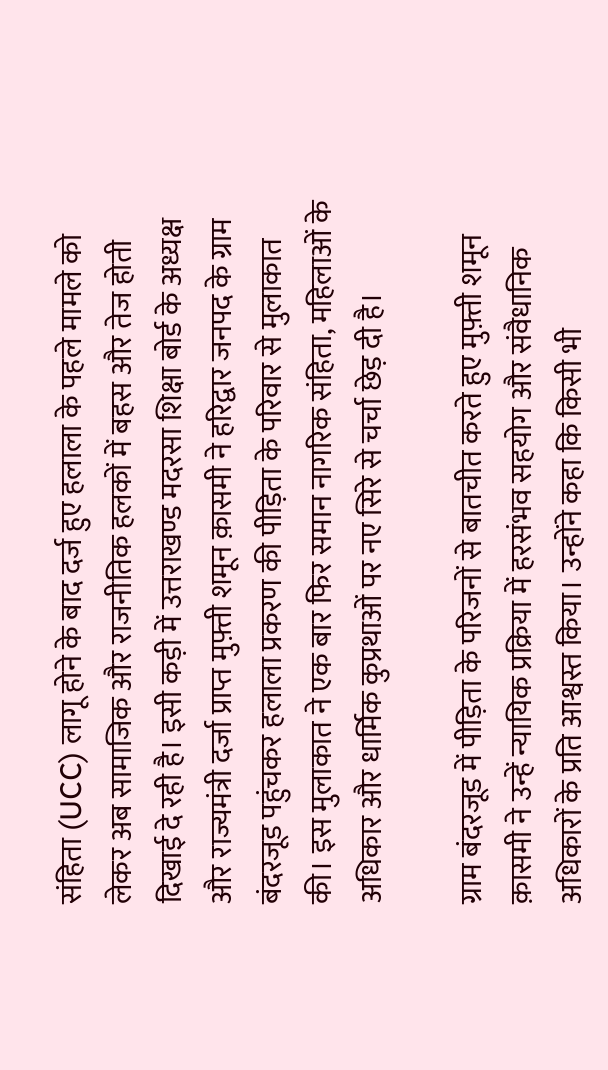संहिता (UCC) लागू होने के बाद दर्ज हुए हलाला के पहले मामले को लेकर अब सामाजिक और राजनीतिक हलकों में बहस और तेज होती दिखाई दे रही है। इसी कड़ी में उत्तराखण्ड मदरसा शिक्षा बोर्ड के अध्यक्ष और राज्यमंत्री दर्जा प्राप्त मुफ़्ती शमून क़ासमी ने हरिद्वार जनपद के ग्राम बंदरजूड पहुंचकर हलाला प्रकरण की पीड़िता के परिवार से मुलाकात की। इस मुलाकात ने एक बार फिर समान नागरिक संहिता, महिलाओं के अधिकार और धार्मिक कुप्रथाओं पर नए सिरे से चर्चा छेड़ दी है।

ग्राम बंदरजूड में पीड़िता के परिजनों से बातचीत करते हुए मुफ़्ती शमून क़ासमी ने उन्हें न्यायिक प्रक्रिया में हरसंभव सहयोग और संवैधानिक अधिकारों के प्रति आश्वस्त किया। उन्होंने कहा कि किसी भी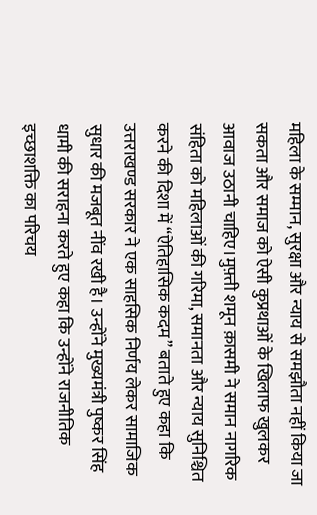महिला के सम्मान, सुरक्षा और न्याय से समझौता नहीं किया जा सकता और समाज को ऐसी कुप्रथाओं के खिलाफ खुलकर आवाज उठानी चाहिए।मुफ़्ती शमून क़ासमी ने समान नागरिक संहिता को महिलाओं की गरिमा, समानता और न्याय सुनिश्चित करने की दिशा में “ऐतिहासिक कदम” बताते हुए कहा कि उत्तराखण्ड सरकार ने एक साहसिक निर्णय लेकर सामाजिक सुधार की मजबूत नींव रखी है। उन्होंने मुख्यमंत्री पुष्कर सिंह धामी की सराहना करते हुए कहा कि उन्होंने राजनीतिक इच्छाशक्ति का परिचय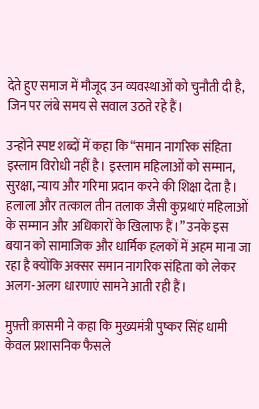देते हुए समाज में मौजूद उन व्यवस्थाओं को चुनौती दी है, जिन पर लंबे समय से सवाल उठते रहे हैं।

उन्होंने स्पष्ट शब्दों में कहा कि “समान नागरिक संहिता इस्लाम विरोधी नहीं है। इस्लाम महिलाओं को सम्मान, सुरक्षा, न्याय और गरिमा प्रदान करने की शिक्षा देता है। हलाला और तत्काल तीन तलाक जैसी कुप्रथाएं महिलाओं के सम्मान और अधिकारों के खिलाफ हैं।” उनके इस बयान को सामाजिक और धार्मिक हलकों में अहम माना जा रहा है क्योंकि अक्सर समान नागरिक संहिता को लेकर अलग-अलग धारणाएं सामने आती रही हैं।

मुफ़्ती क़ासमी ने कहा कि मुख्यमंत्री पुष्कर सिंह धामी केवल प्रशासनिक फैसले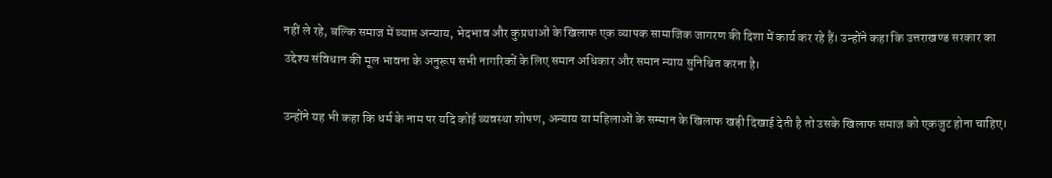नहीं ले रहे, बल्कि समाज में व्याप्त अन्याय, भेदभाव और कुप्रथाओं के खिलाफ एक व्यापक सामाजिक जागरण की दिशा में कार्य कर रहे हैं। उन्होंने कहा कि उत्तराखण्ड सरकार का उद्देश्य संविधान की मूल भावना के अनुरूप सभी नागरिकों के लिए समान अधिकार और समान न्याय सुनिश्चित करना है।

उन्होंने यह भी कहा कि धर्म के नाम पर यदि कोई व्यवस्था शोषण, अन्याय या महिलाओं के सम्मान के खिलाफ खड़ी दिखाई देती है तो उसके खिलाफ समाज को एकजुट होना चाहिए।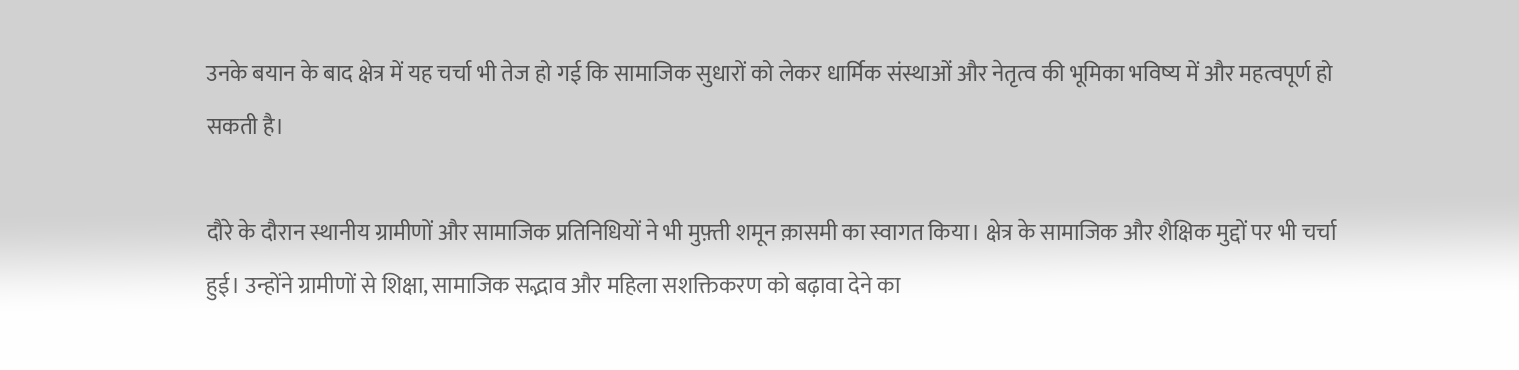उनके बयान के बाद क्षेत्र में यह चर्चा भी तेज हो गई कि सामाजिक सुधारों को लेकर धार्मिक संस्थाओं और नेतृत्व की भूमिका भविष्य में और महत्वपूर्ण हो सकती है।

दौरे के दौरान स्थानीय ग्रामीणों और सामाजिक प्रतिनिधियों ने भी मुफ़्ती शमून क़ासमी का स्वागत किया। क्षेत्र के सामाजिक और शैक्षिक मुद्दों पर भी चर्चा हुई। उन्होंने ग्रामीणों से शिक्षा, सामाजिक सद्भाव और महिला सशक्तिकरण को बढ़ावा देने का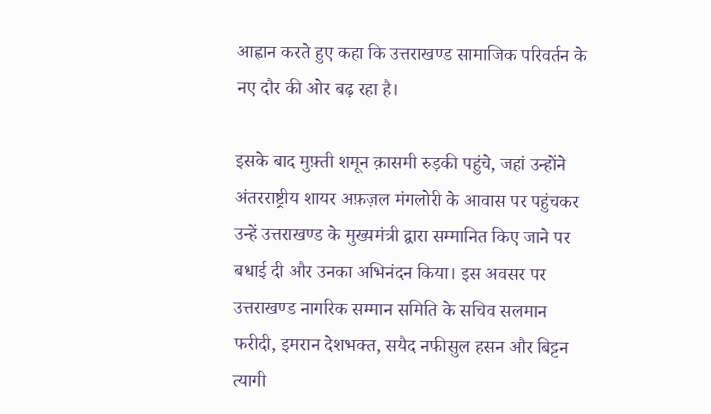आह्वान करते हुए कहा कि उत्तराखण्ड सामाजिक परिवर्तन के नए दौर की ओर बढ़ रहा है।

इसके बाद मुफ़्ती शमून क़ासमी रुड़की पहुंचे, जहां उन्होंने अंतरराष्ट्रीय शायर अफ़ज़ल मंगलोरी के आवास पर पहुंचकर उन्हें उत्तराखण्ड के मुख्यमंत्री द्वारा सम्मानित किए जाने पर बधाई दी और उनका अभिनंदन किया। इस अवसर पर उत्तराखण्ड नागरिक सम्मान समिति के सचिव सलमान फरीदी, इमरान देशभक्त, सयैद नफीसुल हसन और बिट्टन त्यागी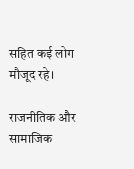सहित कई लोग मौजूद रहे।

राजनीतिक और सामाजिक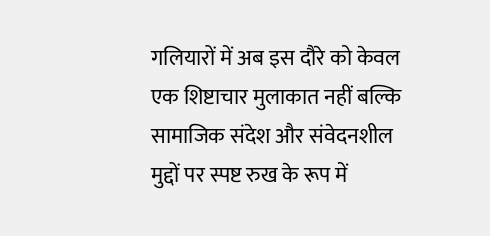गलियारों में अब इस दौरे को केवल एक शिष्टाचार मुलाकात नहीं बल्कि सामाजिक संदेश और संवेदनशील मुद्दों पर स्पष्ट रुख के रूप में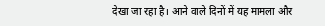देखा जा रहा है। आने वाले दिनों में यह मामला और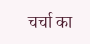चर्चा का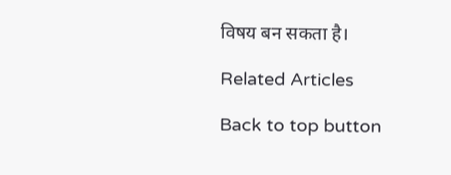विषय बन सकता है।

Related Articles

Back to top button